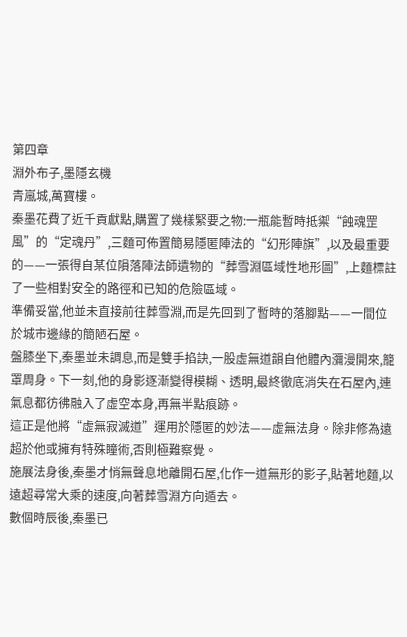第四章
淵外布子,墨隱玄機
青嵐城,萬寶樓。
秦墨花費了近千貢獻點,購置了幾樣緊要之物:一瓶能暫時抵禦“蝕魂罡風”的“定魂丹”,三麵可佈置簡易隱匿陣法的“幻形陣旗”,以及最重要的——一張得自某位隕落陣法師遺物的“葬雪淵區域性地形圖”,上麵標註了一些相對安全的路徑和已知的危險區域。
準備妥當,他並未直接前往葬雪淵,而是先回到了暫時的落腳點——一間位於城市邊緣的簡陋石屋。
盤膝坐下,秦墨並未調息,而是雙手掐訣,一股虛無道韻自他體內瀰漫開來,籠罩周身。下一刻,他的身影逐漸變得模糊、透明,最終徹底消失在石屋內,連氣息都彷彿融入了虛空本身,再無半點痕跡。
這正是他將“虛無寂滅道”運用於隱匿的妙法——虛無法身。除非修為遠超於他或擁有特殊瞳術,否則極難察覺。
施展法身後,秦墨才悄無聲息地離開石屋,化作一道無形的影子,貼著地麵,以遠超尋常大乘的速度,向著葬雪淵方向遁去。
數個時辰後,秦墨已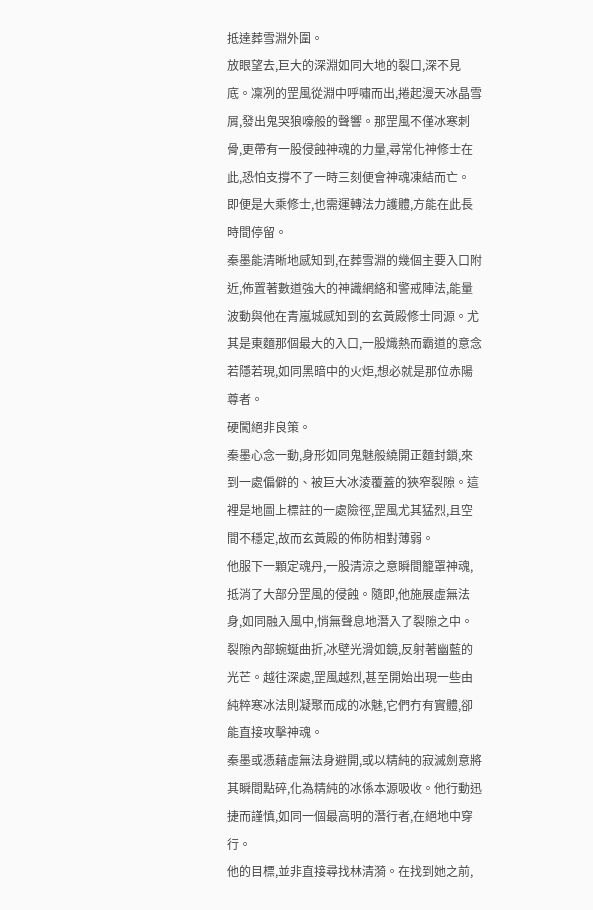抵達葬雪淵外圍。
放眼望去,巨大的深淵如同大地的裂口,深不見底。凜冽的罡風從淵中呼嘯而出,捲起漫天冰晶雪屑,發出鬼哭狼嚎般的聲響。那罡風不僅冰寒刺骨,更帶有一股侵蝕神魂的力量,尋常化神修士在此,恐怕支撐不了一時三刻便會神魂凍結而亡。
即便是大乘修士,也需運轉法力護體,方能在此長時間停留。
秦墨能清晰地感知到,在葬雪淵的幾個主要入口附近,佈置著數道強大的神識網絡和警戒陣法,能量波動與他在青嵐城感知到的玄黃殿修士同源。尤其是東麵那個最大的入口,一股熾熱而霸道的意念若隱若現,如同黑暗中的火炬,想必就是那位赤陽尊者。
硬闖絕非良策。
秦墨心念一動,身形如同鬼魅般繞開正麵封鎖,來到一處偏僻的、被巨大冰淩覆蓋的狹窄裂隙。這裡是地圖上標註的一處險徑,罡風尤其猛烈,且空間不穩定,故而玄黃殿的佈防相對薄弱。
他服下一顆定魂丹,一股清涼之意瞬間籠罩神魂,抵消了大部分罡風的侵蝕。隨即,他施展虛無法身,如同融入風中,悄無聲息地潛入了裂隙之中。
裂隙內部蜿蜒曲折,冰壁光滑如鏡,反射著幽藍的光芒。越往深處,罡風越烈,甚至開始出現一些由純粹寒冰法則凝聚而成的冰魅,它們冇有實體,卻能直接攻擊神魂。
秦墨或憑藉虛無法身避開,或以精純的寂滅劍意將其瞬間點碎,化為精純的冰係本源吸收。他行動迅捷而謹慎,如同一個最高明的潛行者,在絕地中穿行。
他的目標,並非直接尋找林清漪。在找到她之前,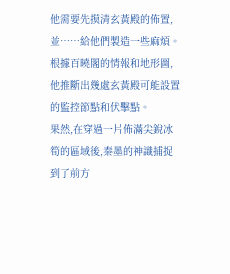他需要先摸清玄黃殿的佈置,並……給他們製造一些麻煩。
根據百曉閣的情報和地形圖,他推斷出幾處玄黃殿可能設置的監控節點和伏擊點。
果然,在穿過一片佈滿尖銳冰筍的區域後,秦墨的神識捕捉到了前方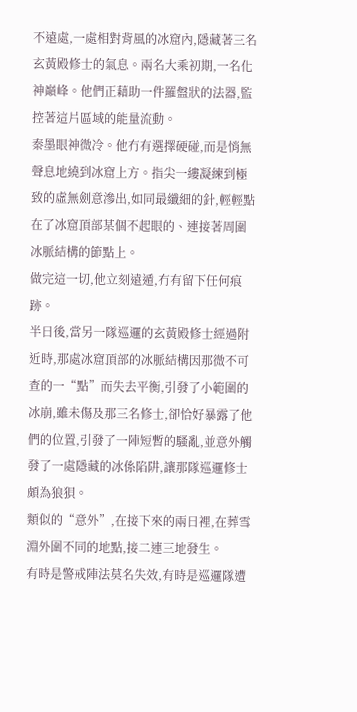不遠處,一處相對背風的冰窟內,隱藏著三名玄黃殿修士的氣息。兩名大乘初期,一名化神巔峰。他們正藉助一件羅盤狀的法器,監控著這片區域的能量流動。
秦墨眼神微冷。他冇有選擇硬碰,而是悄無聲息地繞到冰窟上方。指尖一縷凝練到極致的虛無劍意滲出,如同最纖細的針,輕輕點在了冰窟頂部某個不起眼的、連接著周圍冰脈結構的節點上。
做完這一切,他立刻遠遁,冇有留下任何痕跡。
半日後,當另一隊巡邏的玄黃殿修士經過附近時,那處冰窟頂部的冰脈結構因那微不可查的一“點”而失去平衡,引發了小範圍的冰崩,雖未傷及那三名修士,卻恰好暴露了他們的位置,引發了一陣短暫的騷亂,並意外觸發了一處隱藏的冰係陷阱,讓那隊巡邏修士頗為狼狽。
類似的“意外”,在接下來的兩日裡,在葬雪淵外圍不同的地點,接二連三地發生。
有時是警戒陣法莫名失效,有時是巡邏隊遭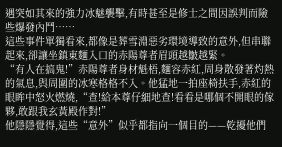遇突如其來的強力冰魅襲擊,有時甚至是修士之間因誤判而險些爆發內鬥……
這些事件單獨看來,都像是葬雪淵惡劣環境導致的意外,但串聯起來,卻讓坐鎮東麵入口的赤陽尊者眉頭越皺越緊。
“有人在搞鬼!”赤陽尊者身材魁梧,麵容赤紅,周身散發著灼熱的氣息,與周圍的冰寒格格不入。他猛地一拍座椅扶手,赤紅的眼眸中怒火燃燒,“查!給本尊仔細地查!看看是哪個不開眼的傢夥,敢跟我玄黃殿作對!”
他隱隱覺得,這些“意外”似乎都指向一個目的——乾擾他們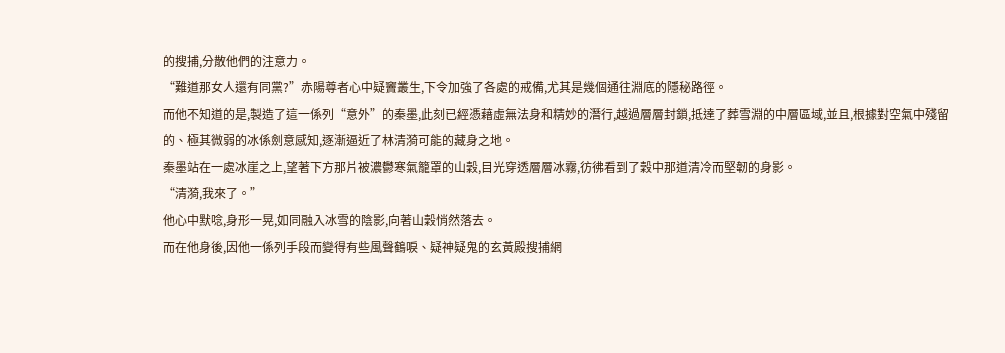的搜捕,分散他們的注意力。
“難道那女人還有同黨?”赤陽尊者心中疑竇叢生,下令加強了各處的戒備,尤其是幾個通往淵底的隱秘路徑。
而他不知道的是,製造了這一係列“意外”的秦墨,此刻已經憑藉虛無法身和精妙的潛行,越過層層封鎖,抵達了葬雪淵的中層區域,並且,根據對空氣中殘留的、極其微弱的冰係劍意感知,逐漸逼近了林清漪可能的藏身之地。
秦墨站在一處冰崖之上,望著下方那片被濃鬱寒氣籠罩的山穀,目光穿透層層冰霧,彷彿看到了穀中那道清冷而堅韌的身影。
“清漪,我來了。”
他心中默唸,身形一晃,如同融入冰雪的陰影,向著山穀悄然落去。
而在他身後,因他一係列手段而變得有些風聲鶴唳、疑神疑鬼的玄黃殿搜捕網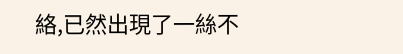絡,已然出現了一絲不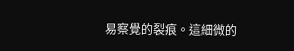易察覺的裂痕。這細微的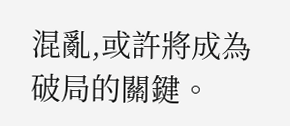混亂,或許將成為破局的關鍵。